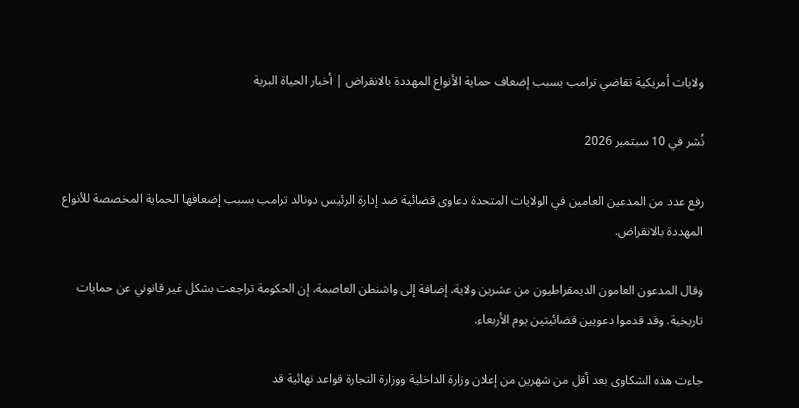ولايات أمريكية تقاضي ترامب بسبب إضعاف حماية الأنواع المهددة بالانقراض | أخبار الحياة البرية

نُشر في 10 سبتمبر 2026

رفع عدد من المدعين العامين في الولايات المتحدة دعاوى قضائية ضد إدارة الرئيس دونالد ترامب بسبب إضعافها الحماية المخصصة للأنواع المهددة بالانقراض.

وقال المدعون العامون الديمقراطيون من عشرين ولاية، إضافة إلى واشنطن العاصمة، إن الحكومة تراجعت بشكل غير قانوني عن حمايات تاريخية. وقد قدموا دعويين قضائيتين يوم الأربعاء.

جاءت هذه الشكاوى بعد أقل من شهرين من إعلان وزارة الداخلية ووزارة التجارة قواعد نهائية قد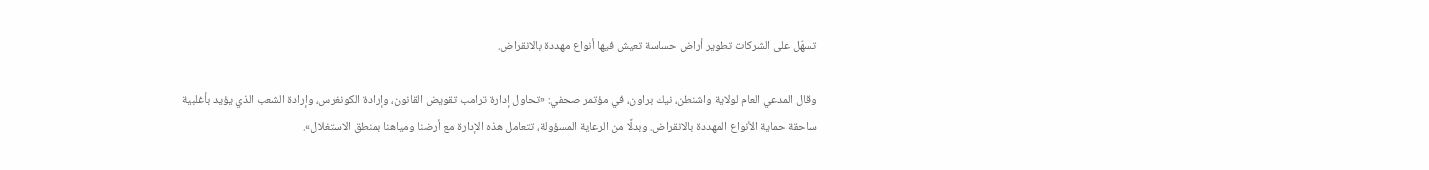تسهّل على الشركات تطوير أراض حساسة تعيش فيها أنواع مهددة بالانقراض.

وقال المدعي العام لولاية واشنطن، نيك براون، في مؤتمر صحفي: «تحاول إدارة ترامب تقويض القانون، وإرادة الكونغرس، وإرادة الشعب الذي يؤيد بأغلبية ساحقة حماية الأنواع المهددة بالانقراض. وبدلًا من الرعاية المسؤولة، تتعامل هذه الإدارة مع أرضنا ومياهنا بمنطق الاستغلال».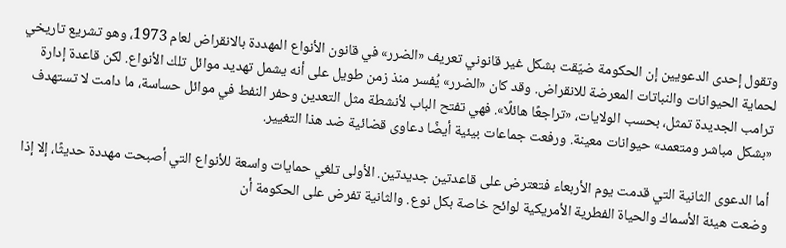وتقول إحدى الدعويين إن الحكومة ضيّقت بشكل غير قانوني تعريف «الضرر» في قانون الأنواع المهددة بالانقراض لعام 1973، وهو تشريع تاريخي لحماية الحيوانات والنباتات المعرضة للانقراض. وقد كان «الضرر» يُفسر منذ زمن طويل على أنه يشمل تهديد موائل تلك الأنواع. لكن قاعدة إدارة ترامب الجديدة تمثل، بحسب الولايات، «تراجعًا هائلًا». فهي تفتح الباب لأنشطة مثل التعدين وحفر النفط في موائل حساسة، ما دامت لا تستهدف «بشكل مباشر ومتعمد» حيوانات معينة. ورفعت جماعات بيئية أيضًا دعاوى قضائية ضد هذا التغيير.

أما الدعوى الثانية التي قدمت يوم الأربعاء فتعترض على قاعدتين جديدتين. الأولى تلغي حمايات واسعة للأنواع التي أصبحت مهددة حديثًا، إلا إذا وضعت هيئة الأسماك والحياة الفطرية الأمريكية لوائح خاصة بكل نوع. والثانية تفرض على الحكومة أن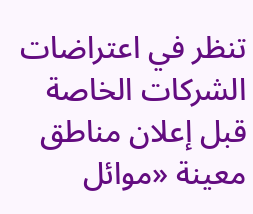تنظر في اعتراضات الشركات الخاصة قبل إعلان مناطق معينة «موائل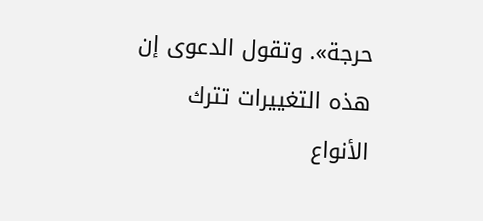حرجة». وتقول الدعوى إن هذه التغييرات تترك الأنواع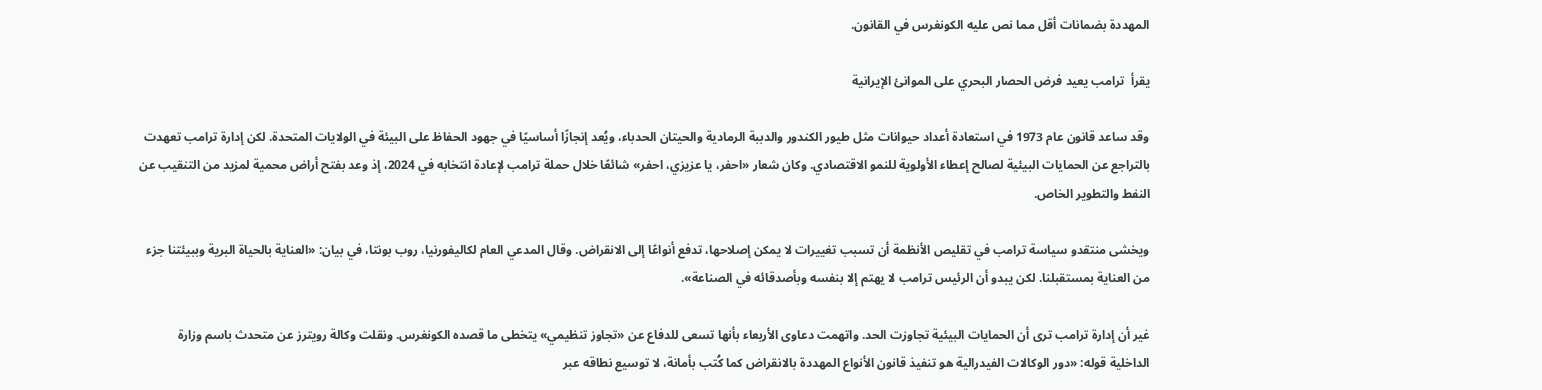المهددة بضمانات أقل مما نص عليه الكونغرس في القانون.

يقرأ  ترامب يعيد فرض الحصار البحري على الموانئ الإيرانية

وقد ساعد قانون عام 1973 في استعادة أعداد حيوانات مثل طيور الكندور والدببة الرمادية والحيتان الحدباء، ويُعد إنجازًا أساسيًا في جهود الحفاظ على البيئة في الولايات المتحدة. لكن إدارة ترامب تعهدت بالتراجع عن الحمايات البيئية لصالح إعطاء الأولوية للنمو الاقتصادي. وكان شعار «احفر، يا عزيزي، احفر» شائعًا خلال حملة ترامب لإعادة انتخابه في 2024، إذ وعد بفتح أراض محمية لمزيد من التنقيب عن النفط والتطوير الخاص.

ويخشى منتقدو سياسة ترامب في تقليص الأنظمة أن تسبب تغييرات لا يمكن إصلاحها، تدفع أنواعًا إلى الانقراض. وقال المدعي العام لكاليفورنيا، روب بونتا، في بيان: «العناية بالحياة البرية وببيئتنا جزء من العناية بمستقبلنا. لكن يبدو أن الرئيس ترامب لا يهتم إلا بنفسه وبأصدقائه في الصناعة».

غير أن إدارة ترامب ترى أن الحمايات البيئية تجاوزت الحد. واتهمت دعاوى الأربعاء بأنها تسعى للدفاع عن «تجاوز تنظيمي» يتخطى ما قصده الكونغرس. ونقلت وكالة رويترز عن متحدث باسم وزارة الداخلية قوله: «دور الوكالات الفيدرالية هو تنفيذ قانون الأنواع المهددة بالانقراض كما كُتب بأمانة، لا توسيع نطاقه عبر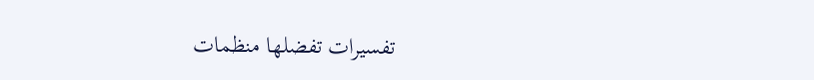تفسيرات تفضلها منظمات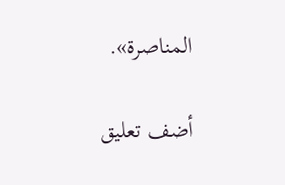المناصرة».

أضف تعليق